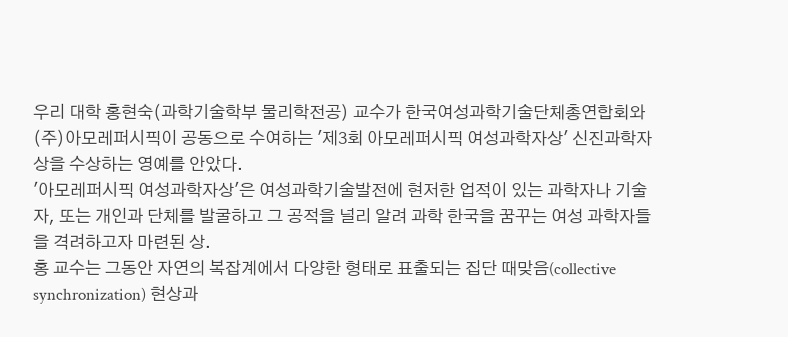우리 대학 홍현숙(과학기술학부 물리학전공) 교수가 한국여성과학기술단체총연합회와 (주)아모레퍼시픽이 공동으로 수여하는 '제3회 아모레퍼시픽 여성과학자상' 신진과학자상을 수상하는 영예를 안았다.
'아모레퍼시픽 여성과학자상'은 여성과학기술발전에 현저한 업적이 있는 과학자나 기술자, 또는 개인과 단체를 발굴하고 그 공적을 널리 알려 과학 한국을 꿈꾸는 여성 과학자들을 격려하고자 마련된 상.
홍 교수는 그동안 자연의 복잡계에서 다양한 형태로 표출되는 집단 때맞음(collective synchronization) 현상과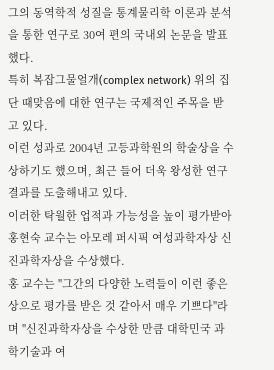그의 동역학적 성질을 통계물리학 이론과 분석을 통한 연구로 30여 편의 국내외 논문을 발표했다.
특히 복잡그물얼개(complex network) 위의 집단 때맞음에 대한 연구는 국제적인 주목을 받고 있다.
이런 성과로 2004년 고등과학원의 학술상을 수상하기도 했으며, 최근 들어 더욱 왕성한 연구 결과를 도출해내고 있다.
이러한 탁월한 업적과 가능성을 높이 평가받아 홍현숙 교수는 아모레 퍼시픽 여성과학자상 신진과학자상을 수상했다.
홍 교수는 "그간의 다양한 노력들이 이런 좋은 상으로 평가를 받은 것 같아서 매우 기쁘다"라며 "신진과학자상을 수상한 만큼 대학민국 과학기술과 여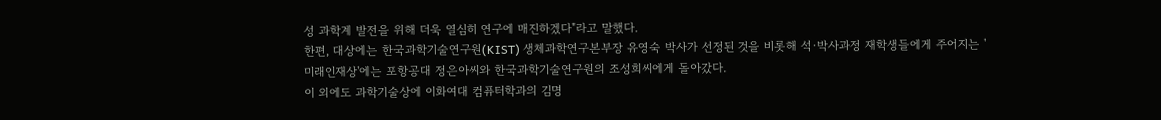성 과학계 발전을 위해 더욱 열심히 연구에 매진하겠다"라고 말했다.
한편, 대상에는 한국과학기술연구원(KIST) 생체과학연구본부장 유영숙 박사가 선정된 것을 비롯해 석·박사과정 재학생들에게 주어지는 '미래인재상'에는 포항공대 정은아씨와 한국과학기술연구원의 조성희씨에게 돌아갔다.
이 외에도 과학기술상에 이화여대 컴퓨터학과의 김명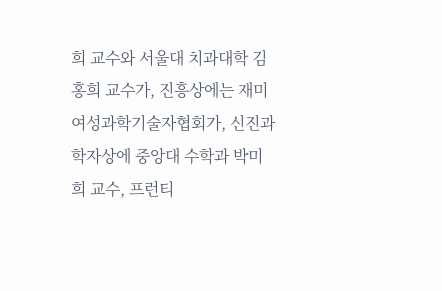희 교수와 서울대 치과대학 김홍희 교수가, 진흥상에는 재미여성과학기술자협회가, 신진과학자상에 중앙대 수학과 박미희 교수, 프런티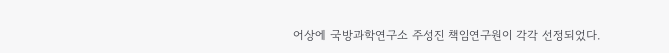어상에 국방과학연구소 주성진 책임연구원이 각각 선정되었다.